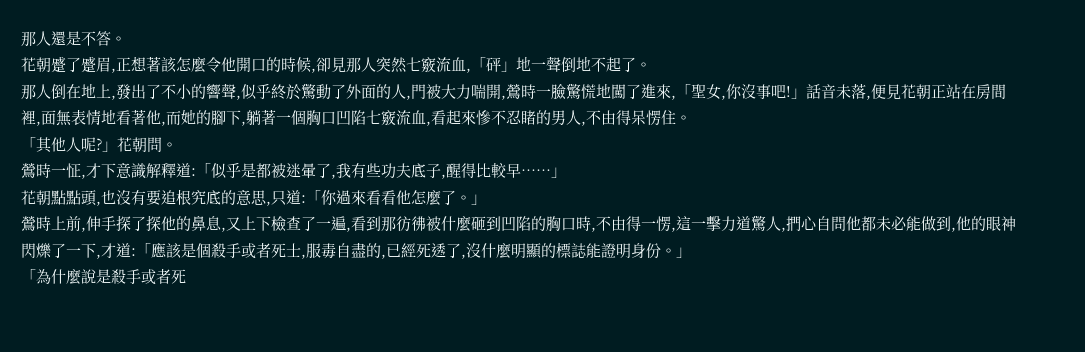那人還是不答。
花朝蹙了蹙眉,正想著該怎麼令他開口的時候,卻見那人突然七竅流血,「砰」地一聲倒地不起了。
那人倒在地上,發出了不小的響聲,似乎終於驚動了外面的人,門被大力喘開,鶯時一臉驚慌地闖了進來,「聖女,你沒事吧!」話音未落,便見花朝正站在房間裡,面無表情地看著他,而她的腳下,躺著一個胸口凹陷七竅流血,看起來慘不忍睹的男人,不由得呆愣住。
「其他人呢?」花朝問。
鶯時一怔,才下意識解釋道:「似乎是都被迷暈了,我有些功夫底子,醒得比較早……」
花朝點點頭,也沒有要追根究底的意思,只道:「你過來看看他怎麼了。」
鶯時上前,伸手探了探他的鼻息,又上下檢查了一遍,看到那彷彿被什麼砸到凹陷的胸口時,不由得一愣,這一擊力道驚人,捫心自問他都未必能做到,他的眼神閃爍了一下,才道:「應該是個殺手或者死士,服毒自盡的,已經死透了,沒什麼明顯的標誌能證明身份。」
「為什麼說是殺手或者死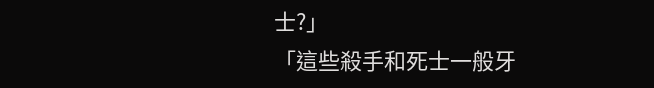士?」
「這些殺手和死士一般牙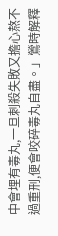中會埋有毒丸,一旦刺殺失敗又擔心熬不過重刑,便會咬碎毒丸自盡。」鶯時解釋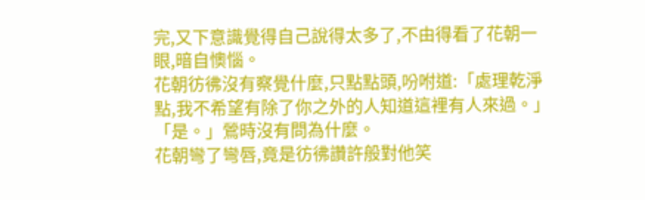完,又下意識覺得自己說得太多了,不由得看了花朝一眼,暗自懊惱。
花朝彷彿沒有察覺什麼,只點點頭,吩咐道:「處理乾淨點,我不希望有除了你之外的人知道這裡有人來過。」
「是。」鶯時沒有問為什麼。
花朝彎了彎唇,竟是彷彿讚許般對他笑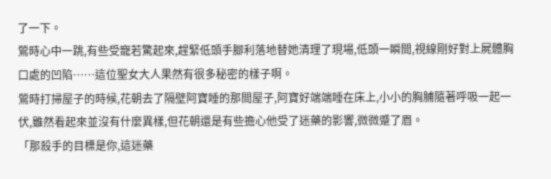了一下。
鶯時心中一跳,有些受寵若驚起來,趕緊低頭手腳利落地替她清理了現場,低頭一瞬間,視線剛好對上屍體胸口處的凹陷……這位聖女大人果然有很多秘密的樣子啊。
鶯時打掃屋子的時候,花朝去了隔壁阿寶睡的那間屋子,阿寶好端端睡在床上,小小的胸脯隨著呼吸一起一伏,雖然看起來並沒有什麼異樣,但花朝還是有些擔心他受了迷藥的影響,微微蹙了眉。
「那殺手的目標是你,這迷藥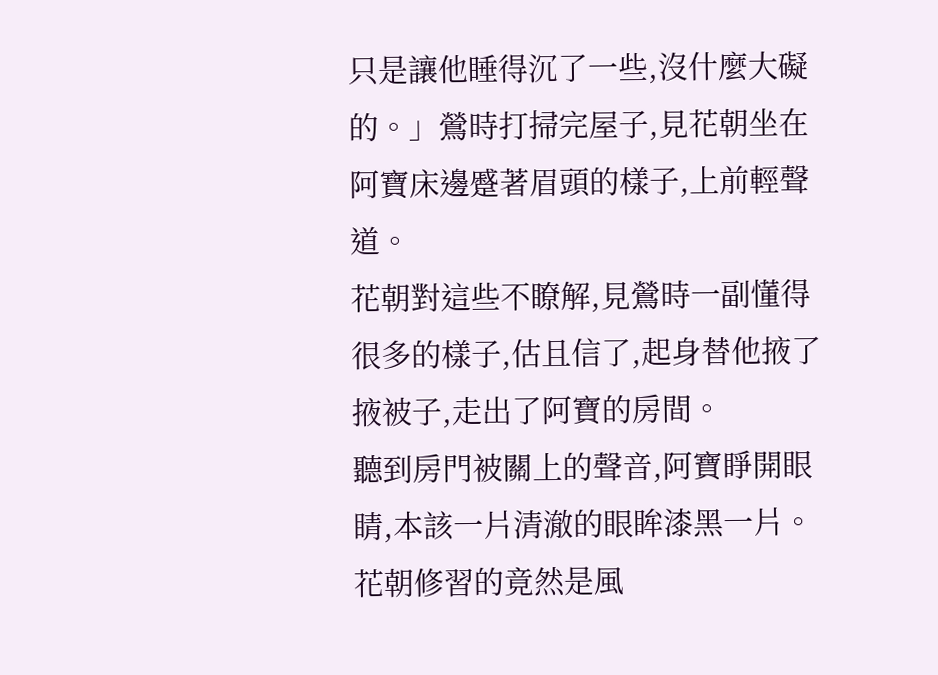只是讓他睡得沉了一些,沒什麼大礙的。」鶯時打掃完屋子,見花朝坐在阿寶床邊蹙著眉頭的樣子,上前輕聲道。
花朝對這些不瞭解,見鶯時一副懂得很多的樣子,估且信了,起身替他掖了掖被子,走出了阿寶的房間。
聽到房門被關上的聲音,阿寶睜開眼睛,本該一片清澈的眼眸漆黑一片。
花朝修習的竟然是風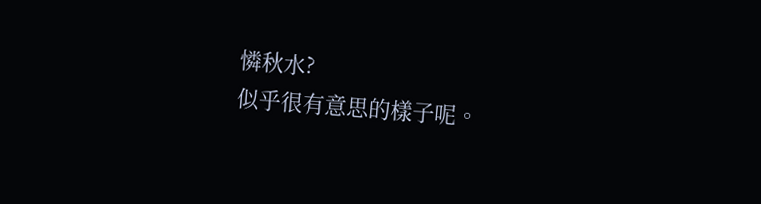憐秋水?
似乎很有意思的樣子呢。